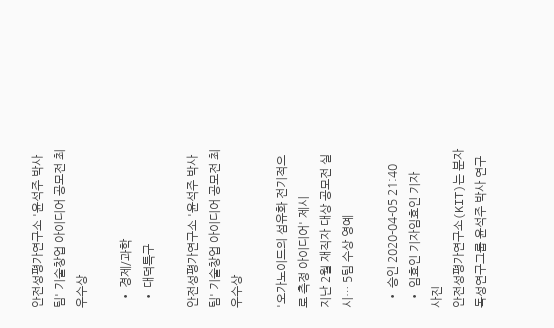안전성평가연구소 '윤석주 박사팀' 기술창업 아이디어 공모전 최우수상

  • 경제/과학
  • 대덕특구

안전성평가연구소 '윤석주 박사팀' 기술창업 아이디어 공모전 최우수상

'오가노이드의 섬유화 전기적으로 측정 아이디어' 제시
지난 2월 재직자 대상 공모전 실시… 5팀 수상 영예

  • 승인 2020-04-05 21:40
  • 임효인 기자임효인 기자
사진
안전성평가연구소(KIT)는 분자독성연구그룹 윤석주 박사 연구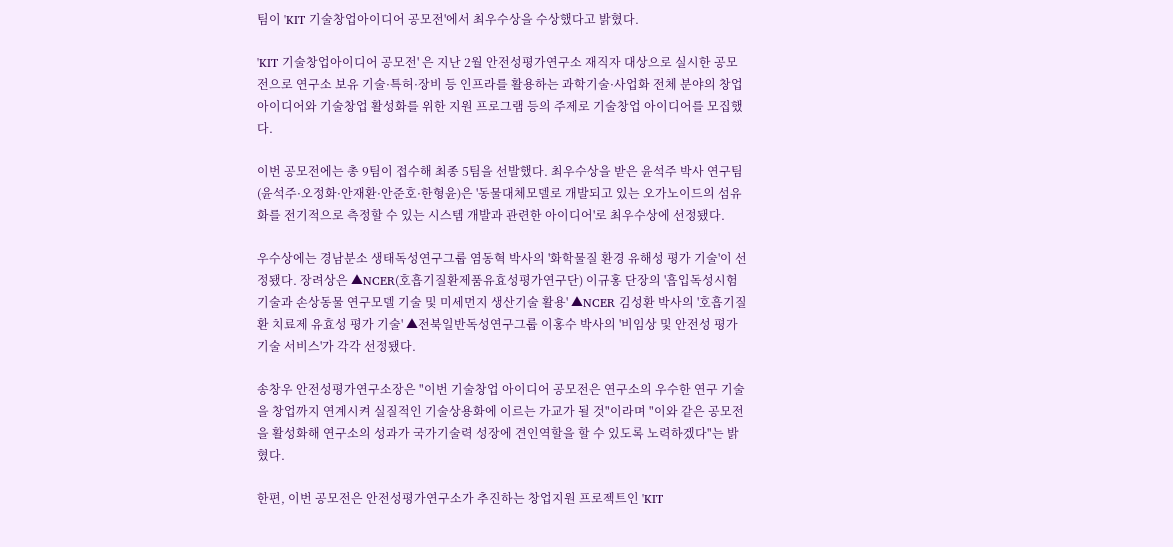팀이 'KIT 기술창업아이디어 공모전'에서 최우수상을 수상했다고 밝혔다.

'KIT 기술창업아이디어 공모전' 은 지난 2월 안전성평가연구소 재직자 대상으로 실시한 공모전으로 연구소 보유 기술·특허·장비 등 인프라를 활용하는 과학기술·사업화 전체 분야의 창업 아이디어와 기술창업 활성화를 위한 지원 프로그램 등의 주제로 기술창업 아이디어를 모집했다.

이번 공모전에는 총 9팀이 접수해 최종 5팀을 선발했다. 최우수상을 받은 윤석주 박사 연구팀(윤석주·오정화·안재환·안준호·한형윤)은 '동물대체모델로 개발되고 있는 오가노이드의 섬유화를 전기적으로 측정할 수 있는 시스템 개발과 관련한 아이디어'로 최우수상에 선정됐다.

우수상에는 경남분소 생태독성연구그룹 염동혁 박사의 '화학물질 환경 유해성 평가 기술'이 선정됐다. 장려상은 ▲NCER(호흡기질환제품유효성평가연구단) 이규홍 단장의 '흡입독성시험기술과 손상동물 연구모델 기술 및 미세먼지 생산기술 활용' ▲NCER 김성환 박사의 '호흡기질환 치료제 유효성 평가 기술' ▲전북일반독성연구그룹 이홍수 박사의 '비임상 및 안전성 평가기술 서비스'가 각각 선정됐다.

송창우 안전성평가연구소장은 "이번 기술창업 아이디어 공모전은 연구소의 우수한 연구 기술을 창업까지 연계시켜 실질적인 기술상용화에 이르는 가교가 될 것"이라며 "이와 같은 공모전을 활성화해 연구소의 성과가 국가기술력 성장에 견인역할을 할 수 있도록 노력하겠다"는 밝혔다.

한편, 이번 공모전은 안전성평가연구소가 추진하는 창업지원 프로젝트인 'KIT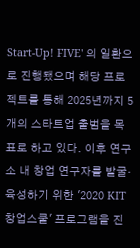Start-Up! FIVE' 의 일환으로 진행됐으며 해당 프로젝트를 통해 2025년까지 5개의 스타트업 출범을 목표로 하고 있다. 이후 연구소 내 창업 연구자를 발굴·육성하기 위한 '2020 KIT 창업스쿨' 프로그램을 진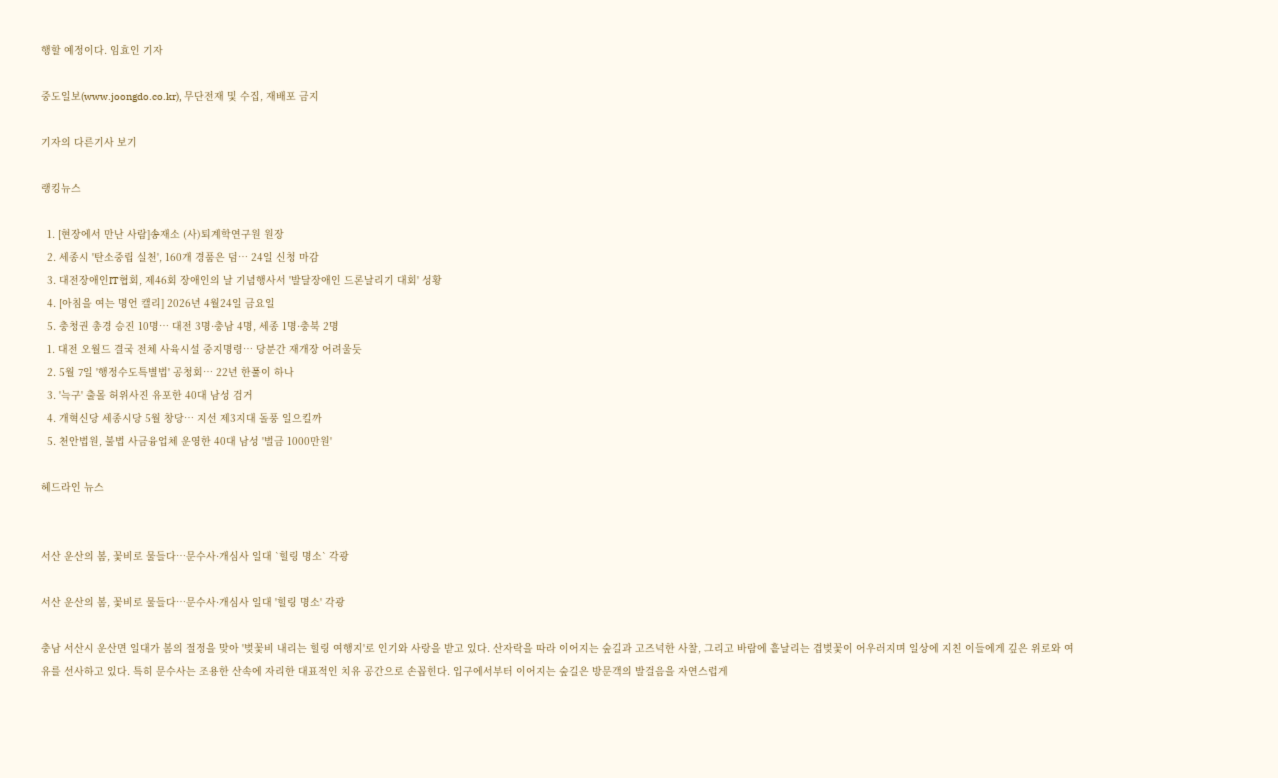행할 예정이다. 임효인 기자

중도일보(www.joongdo.co.kr), 무단전재 및 수집, 재배포 금지

기자의 다른기사 보기

랭킹뉴스

  1. [현장에서 만난 사람]송재소 (사)퇴계학연구원 원장
  2. 세종시 '탄소중립 실천', 160개 경품은 덤… 24일 신청 마감
  3. 대전장애인IT협회, 제46회 장애인의 날 기념행사서 '발달장애인 드론날리기 대회' 성황
  4. [아침을 여는 명언 캘리] 2026년 4월24일 금요일
  5. 충청권 총경 승진 10명… 대전 3명·충남 4명, 세종 1명·충북 2명
  1. 대전 오월드 결국 전체 사육시설 중지명령… 당분간 재개장 어려울듯
  2. 5월 7일 '행정수도특별법' 공청회… 22년 한풀이 하나
  3. '늑구' 출몰 허위사진 유포한 40대 남성 검거
  4. 개혁신당 세종시당 5월 창당… 지선 제3지대 돌풍 일으킬까
  5. 천안법원, 불법 사금융업체 운영한 40대 남성 '벌금 1000만원'

헤드라인 뉴스


서산 운산의 봄, 꽃비로 물들다…문수사·개심사 일대 `힐링 명소` 각광

서산 운산의 봄, 꽃비로 물들다…문수사·개심사 일대 '힐링 명소' 각광

충남 서산시 운산면 일대가 봄의 절정을 맞아 '벚꽃비 내리는 힐링 여행지'로 인기와 사랑을 받고 있다. 산자락을 따라 이어지는 숲길과 고즈넉한 사찰, 그리고 바람에 흩날리는 겹벚꽃이 어우러지며 일상에 지친 이들에게 깊은 위로와 여유를 선사하고 있다. 특히 문수사는 조용한 산속에 자리한 대표적인 치유 공간으로 손꼽힌다. 입구에서부터 이어지는 숲길은 방문객의 발걸음을 자연스럽게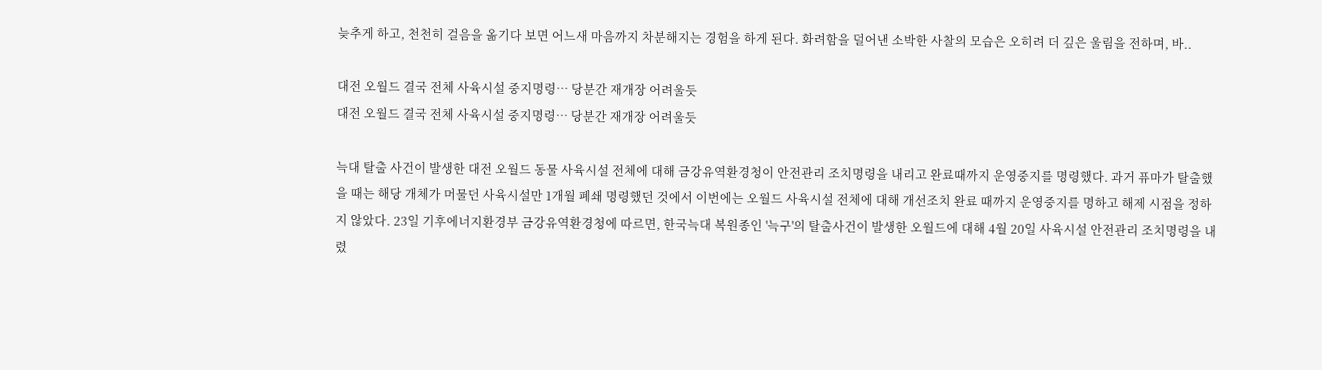늦추게 하고, 천천히 걸음을 옮기다 보면 어느새 마음까지 차분해지는 경험을 하게 된다. 화려함을 덜어낸 소박한 사찰의 모습은 오히려 더 깊은 울림을 전하며, 바..

대전 오월드 결국 전체 사육시설 중지명령… 당분간 재개장 어려울듯
대전 오월드 결국 전체 사육시설 중지명령… 당분간 재개장 어려울듯

늑대 탈출 사건이 발생한 대전 오월드 동물 사육시설 전체에 대해 금강유역환경청이 안전관리 조치명령을 내리고 완료때까지 운영중지를 명령했다. 과거 퓨마가 탈출했을 때는 해당 개체가 머물던 사육시설만 1개월 폐쇄 명령했던 것에서 이번에는 오월드 사육시설 전체에 대해 개선조치 완료 때까지 운영중지를 명하고 해제 시점을 정하지 않았다. 23일 기후에너지환경부 금강유역환경청에 따르면, 한국늑대 복원종인 '늑구'의 탈출사건이 발생한 오월드에 대해 4월 20일 사육시설 안전관리 조치명령을 내렸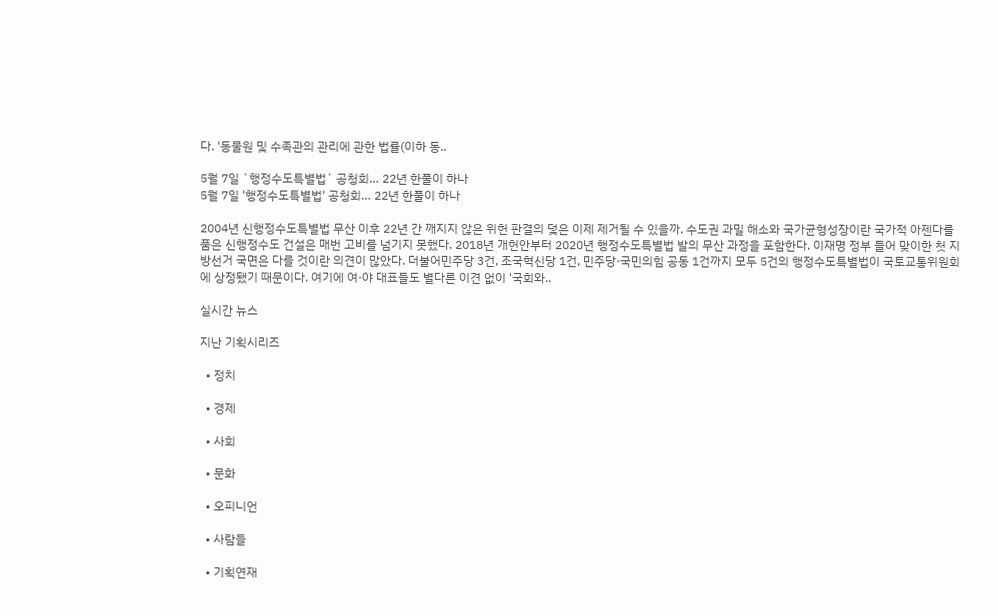다. '동물원 및 수족관의 관리에 관한 법률(이하 동..

5월 7일 `행정수도특별법` 공청회… 22년 한풀이 하나
5월 7일 '행정수도특별법' 공청회… 22년 한풀이 하나

2004년 신행정수도특별법 무산 이후 22년 간 깨지지 않은 위헌 판결의 덫은 이제 제거될 수 있을까. 수도권 과밀 해소와 국가균형성장이란 국가적 아젠다를 품은 신행정수도 건설은 매번 고비를 넘기지 못했다. 2018년 개헌안부터 2020년 행정수도특별법 발의 무산 과정을 포함한다. 이재명 정부 들어 맞이한 첫 지방선거 국면은 다를 것이란 의견이 많았다. 더불어민주당 3건, 조국혁신당 1건, 민주당·국민의힘 공동 1건까지 모두 5건의 행정수도특별법이 국토교통위원회에 상정됐기 때문이다. 여기에 여·야 대표들도 별다른 이견 없이 '국회와..

실시간 뉴스

지난 기획시리즈

  • 정치

  • 경제

  • 사회

  • 문화

  • 오피니언

  • 사람들

  • 기획연재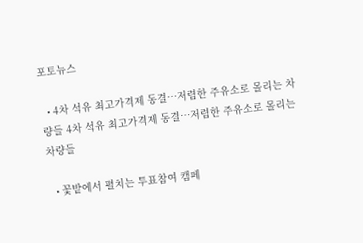포토뉴스

  • 4차 석유 최고가격제 동결…저렴한 주유소로 몰리는 차량들 4차 석유 최고가격제 동결…저렴한 주유소로 몰리는 차량들

  • 꽃밭에서 펼치는 투표참여 캠페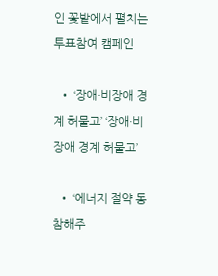인 꽃밭에서 펼치는 투표참여 캠페인

  • ‘장애·비장애 경계 허물고’ ‘장애·비장애 경계 허물고’

  • ‘에너지 절약 동참해주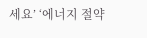세요’ ‘에너지 절약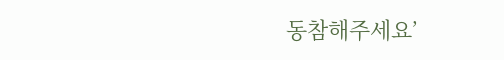동참해주세요’